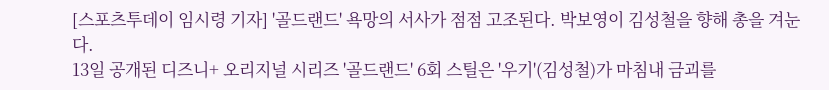[스포츠투데이 임시령 기자] '골드랜드' 욕망의 서사가 점점 고조된다. 박보영이 김성철을 향해 총을 겨눈다.
13일 공개된 디즈니+ 오리지널 시리즈 '골드랜드' 6회 스틸은 '우기'(김성철)가 마침내 금괴를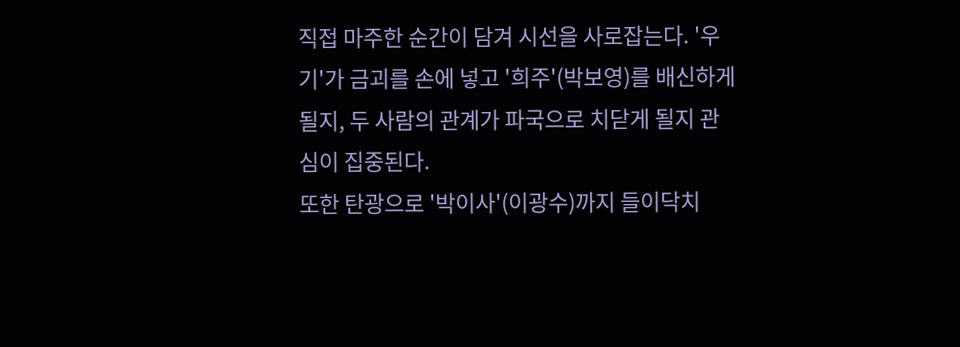직접 마주한 순간이 담겨 시선을 사로잡는다. '우기'가 금괴를 손에 넣고 '희주'(박보영)를 배신하게 될지, 두 사람의 관계가 파국으로 치닫게 될지 관심이 집중된다.
또한 탄광으로 '박이사'(이광수)까지 들이닥치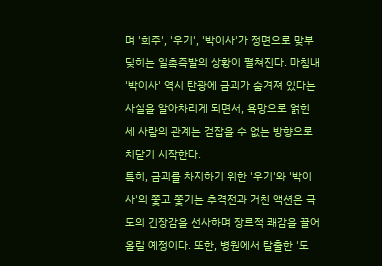며 '희주', '우기', '박이사'가 정면으로 맞부딪히는 일촉즉발의 상황이 펼쳐진다. 마침내 '박이사' 역시 탄광에 금괴가 숨겨져 있다는 사실을 알아차리게 되면서, 욕망으로 얽힌 세 사람의 관계는 걷잡을 수 없는 방향으로 치닫기 시작한다.
특히, 금괴를 차지하기 위한 '우기'와 '박이사'의 쫓고 쫓기는 추격전과 거친 액션은 극도의 긴장감을 선사하며 장르적 쾌감을 끌어올릴 예정이다. 또한, 병원에서 탈출한 '도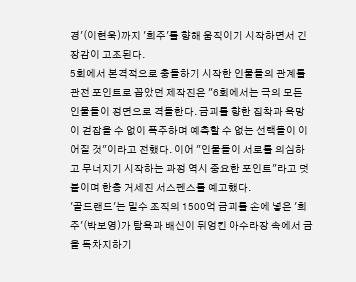경'(이현욱)까지 '희주'를 향해 움직이기 시작하면서 긴장감이 고조된다.
5회에서 본격적으로 충돌하기 시작한 인물들의 관계를 관전 포인트로 꼽았던 제작진은 "6회에서는 극의 모든 인물들이 정면으로 격돌한다. 금괴를 향한 집착과 욕망이 걷잡을 수 없이 폭주하며 예측할 수 없는 선택들이 이어질 것"이라고 전했다. 이어 "인물들이 서로를 의심하고 무너지기 시작하는 과정 역시 중요한 포인트"라고 덧붙이며 한층 거세진 서스펜스를 예고했다.
'골드랜드'는 밀수 조직의 1500억 금괴를 손에 넣은 '희주'(박보영)가 탐욕과 배신이 뒤엉킨 아수라장 속에서 금을 독차지하기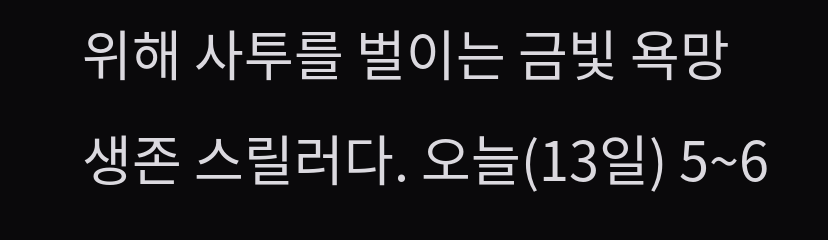위해 사투를 벌이는 금빛 욕망 생존 스릴러다. 오늘(13일) 5~6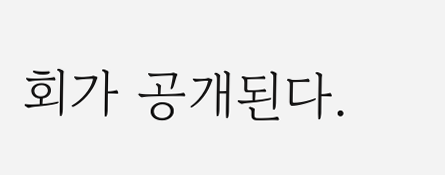회가 공개된다.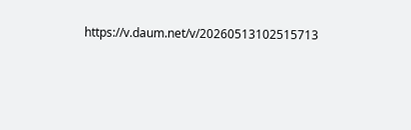https://v.daum.net/v/20260513102515713